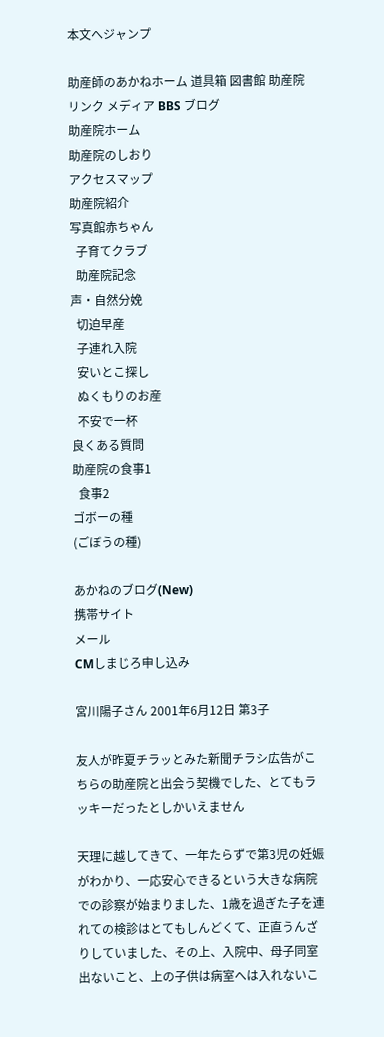本文へジャンプ

助産師のあかねホーム 道具箱 図書館 助産院 リンク メディア BBS ブログ
助産院ホーム
助産院のしおり
アクセスマップ
助産院紹介
写真館赤ちゃん
  子育てクラブ
  助産院記念
声・自然分娩
  切迫早産
  子連れ入院
  安いとこ探し
  ぬくもりのお産
  不安で一杯
良くある質問
助産院の食事1
  食事2
ゴボーの種
(ごぼうの種)

あかねのブログ(New)
携帯サイト
メール
CMしまじろ申し込み

宮川陽子さん 2001年6月12日 第3子

友人が昨夏チラッとみた新聞チラシ広告がこちらの助産院と出会う契機でした、とてもラッキーだったとしかいえません

天理に越してきて、一年たらずで第3児の妊娠がわかり、一応安心できるという大きな病院での診察が始まりました、1歳を過ぎた子を連れての検診はとてもしんどくて、正直うんざりしていました、その上、入院中、母子同室出ないこと、上の子供は病室へは入れないこ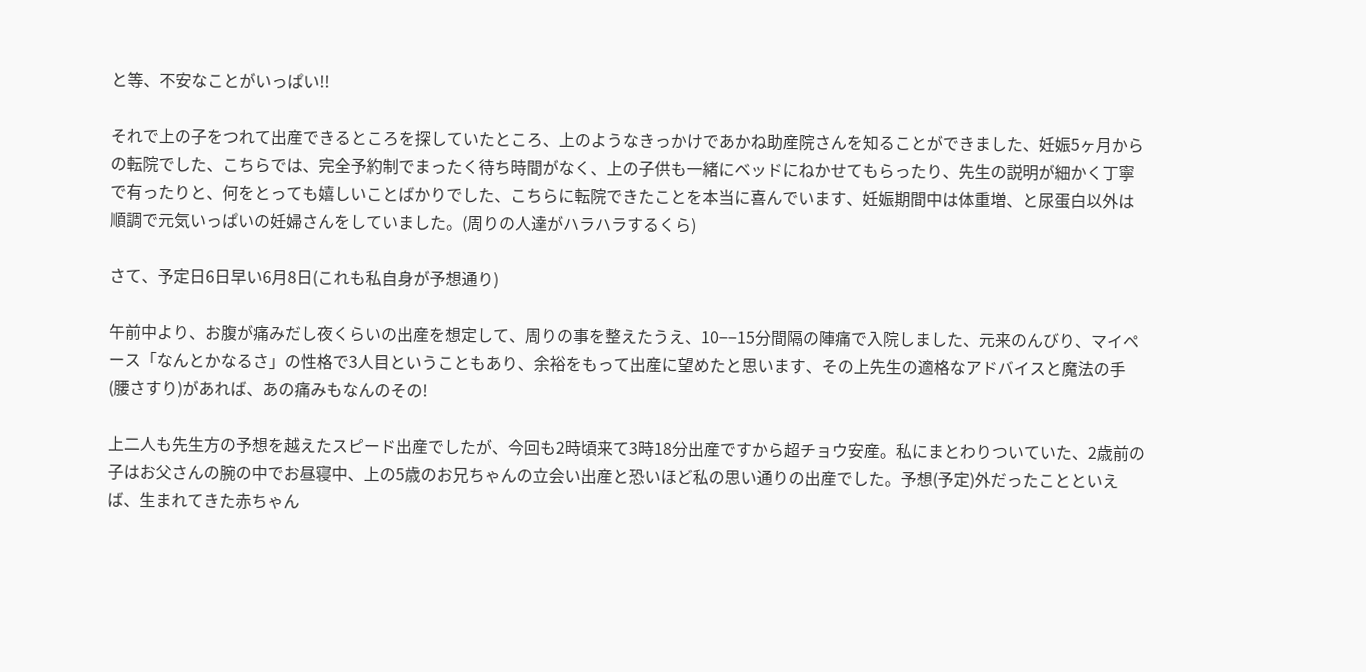と等、不安なことがいっぱい!!

それで上の子をつれて出産できるところを探していたところ、上のようなきっかけであかね助産院さんを知ることができました、妊娠5ヶ月からの転院でした、こちらでは、完全予約制でまったく待ち時間がなく、上の子供も一緒にベッドにねかせてもらったり、先生の説明が細かく丁寧で有ったりと、何をとっても嬉しいことばかりでした、こちらに転院できたことを本当に喜んでいます、妊娠期間中は体重増、と尿蛋白以外は順調で元気いっぱいの妊婦さんをしていました。(周りの人達がハラハラするくら)

さて、予定日6日早い6月8日(これも私自身が予想通り)

午前中より、お腹が痛みだし夜くらいの出産を想定して、周りの事を整えたうえ、10−−15分間隔の陣痛で入院しました、元来のんびり、マイペース「なんとかなるさ」の性格で3人目ということもあり、余裕をもって出産に望めたと思います、その上先生の適格なアドバイスと魔法の手(腰さすり)があれば、あの痛みもなんのその!

上二人も先生方の予想を越えたスピード出産でしたが、今回も2時頃来て3時18分出産ですから超チョウ安産。私にまとわりついていた、2歳前の子はお父さんの腕の中でお昼寝中、上の5歳のお兄ちゃんの立会い出産と恐いほど私の思い通りの出産でした。予想(予定)外だったことといえば、生まれてきた赤ちゃん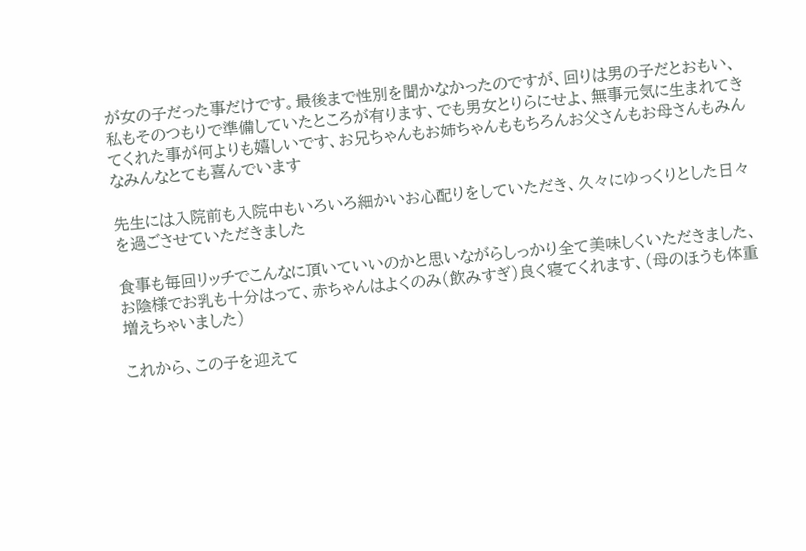が女の子だった事だけです。最後まで性別を聞かなかったのですが、回りは男の子だとおもい、私もそのつもりで準備していたところが有ります、でも男女とりらにせよ、無事元気に生まれてきてくれた事が何よりも嬉しいです、お兄ちゃんもお姉ちゃんももちろんお父さんもお母さんもみんなみんなとても喜んでいます

先生には入院前も入院中もいろいろ細かいお心配りをしていただき、久々にゆっくりとした日々を過ごさせていただきました

食事も毎回リッチでこんなに頂いていいのかと思いながらしっかり全て美味しくいただきました、お陰様でお乳も十分はって、赤ちゃんはよくのみ(飲みすぎ)良く寝てくれます、(母のほうも体重増えちゃいました)

これから、この子を迎えて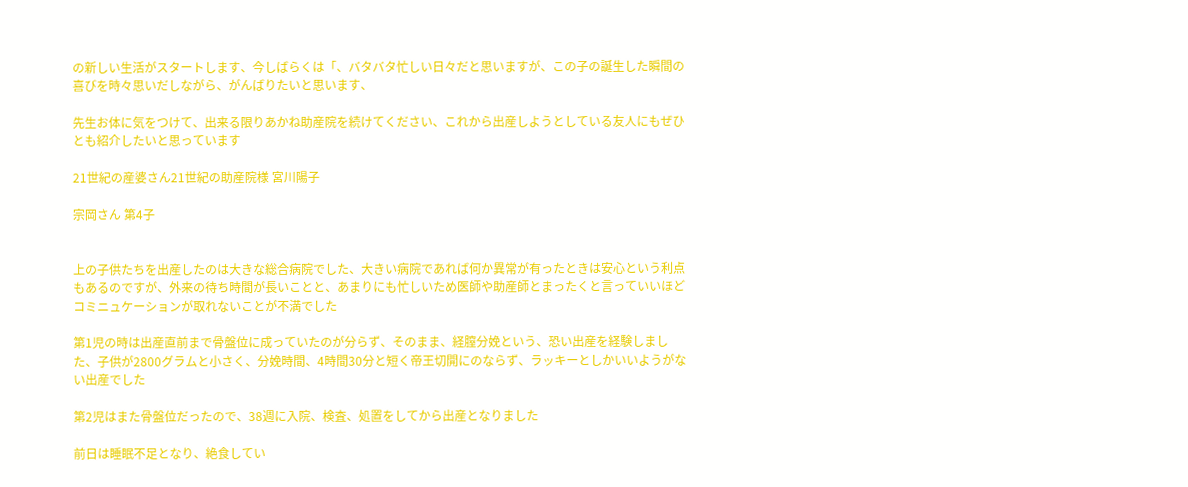の新しい生活がスタートします、今しばらくは「、バタバタ忙しい日々だと思いますが、この子の誕生した瞬間の喜びを時々思いだしながら、がんばりたいと思います、

先生お体に気をつけて、出来る限りあかね助産院を続けてください、これから出産しようとしている友人にもぜひとも紹介したいと思っています

21世紀の産婆さん21世紀の助産院様 宮川陽子

宗岡さん 第4子


上の子供たちを出産したのは大きな総合病院でした、大きい病院であれば何か異常が有ったときは安心という利点もあるのですが、外来の待ち時間が長いことと、あまりにも忙しいため医師や助産師とまったくと言っていいほどコミニュケーションが取れないことが不満でした

第1児の時は出産直前まで骨盤位に成っていたのが分らず、そのまま、経膣分娩という、恐い出産を経験しました、子供が2800グラムと小さく、分娩時間、4時間30分と短く帝王切開にのならず、ラッキーとしかいいようがない出産でした

第2児はまた骨盤位だったので、38週に入院、検査、処置をしてから出産となりました

前日は睡眠不足となり、絶食してい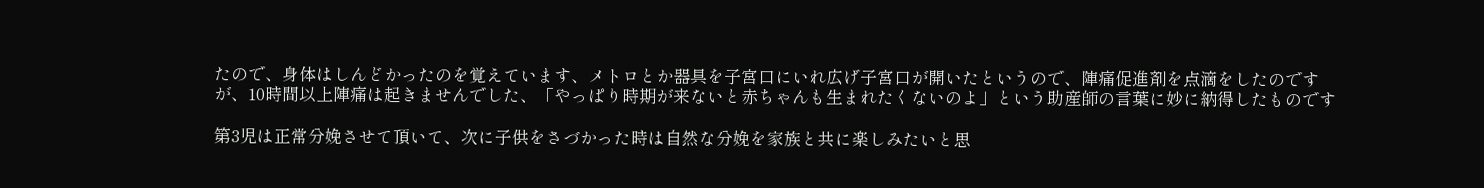たので、身体はしんどかったのを覚えています、メトロとか器具を子宮口にいれ広げ子宮口が開いたというので、陣痛促進剤を点滴をしたのですが、10時間以上陣痛は起きませんでした、「やっぱり時期が来ないと赤ちゃんも生まれたくないのよ」という助産師の言葉に妙に納得したものです

第3児は正常分娩させて頂いて、次に子供をさづかった時は自然な分娩を家族と共に楽しみたいと思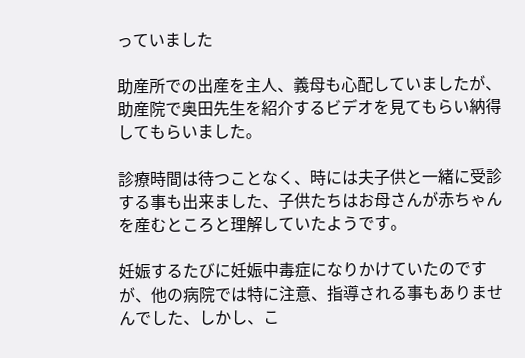っていました

助産所での出産を主人、義母も心配していましたが、助産院で奥田先生を紹介するビデオを見てもらい納得してもらいました。

診療時間は待つことなく、時には夫子供と一緒に受診する事も出来ました、子供たちはお母さんが赤ちゃんを産むところと理解していたようです。

妊娠するたびに妊娠中毒症になりかけていたのですが、他の病院では特に注意、指導される事もありませんでした、しかし、こ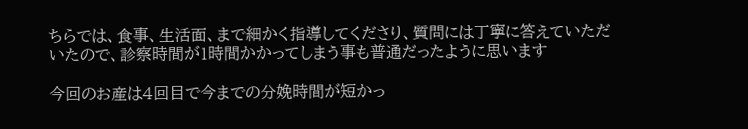ちらでは、食事、生活面、まで細かく指導してくださり、質問には丁寧に答えていただいたので、診察時間が1時間かかってしまう事も普通だったように思います

今回のお産は4回目で今までの分娩時間が短かっ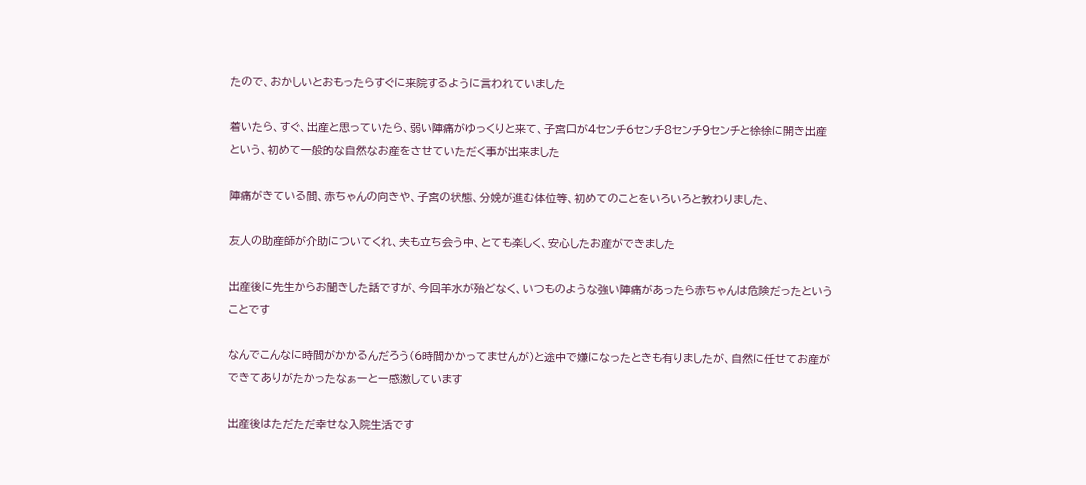たので、おかしいとおもったらすぐに来院するように言われていました

着いたら、すぐ、出産と思っていたら、弱い陣痛がゆっくりと来て、子宮口が4センチ6センチ8センチ9センチと徐徐に開き出産という、初めて一般的な自然なお産をさせていただく事が出来ました

陣痛がきている間、赤ちゃんの向きや、子宮の状態、分娩が進む体位等、初めてのことをいろいろと教わりました、

友人の助産師が介助についてくれ、夫も立ち会う中、とても楽しく、安心したお産ができました

出産後に先生からお聞きした話ですが、今回羊水が殆どなく、いつものような強い陣痛があったら赤ちゃんは危険だったということです

なんでこんなに時間がかかるんだろう(6時間かかってませんが)と途中で嫌になったときも有りましたが、自然に任せてお産ができてありがたかったなぁーとー感激しています

出産後はただただ幸せな入院生活です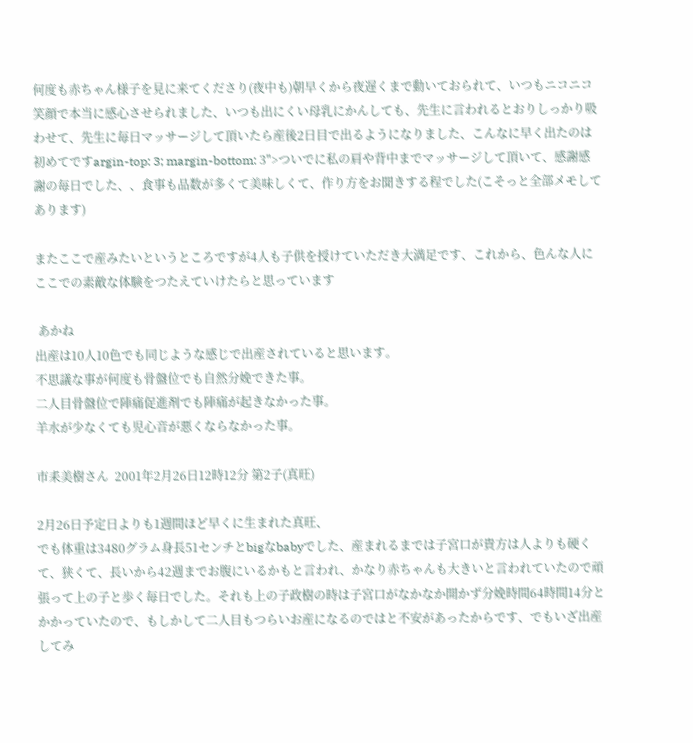何度も赤ちゃん様子を見に来てくださり(夜中も)朝早くから夜遅くまで動いておられて、いつもニコニコ笑顔で本当に感心させられました、いつも出にくい母乳にかんしても、先生に言われるとおりしっかり吸わせて、先生に毎日マッサージして頂いたら産後2日目で出るようになりました、こんなに早く出たのは初めてですargin-top: 3; margin-bottom: 3">ついでに私の肩や背中までマッサージして頂いて、感謝感謝の毎日でした、、食事も品数が多くて美味しくて、作り方をお聞きする程でした(こそっと全部メモしてあります)

またここで産みたいというところですが4人も子供を授けていただき大満足です、これから、色んな人にここでの素敵な体験をつたえていけたらと思っています

 あかね
出産は10人10色でも同じような感じで出産されていると思います。
不思議な事が何度も骨盤位でも自然分娩できた事。
二人目骨盤位で陣痛促進剤でも陣痛が起きなかった事。
羊水が少なくても児心音が悪くならなかった事。

市耒美樹さん  2001年2月26日12時12分 第2子(真旺)

2月26日予定日よりも1週間ほど早くに生まれた真旺、
でも体重は3480グラム身長51センチとbigなbabyでした、産まれるまでは子宮口が貴方は人よりも硬くて、狭くて、長いから42週までお腹にいるかもと言われ、かなり赤ちゃんも大きいと言われていたので頑張って上の子と歩く毎日でした。それも上の子政樹の時は子宮口がなかなか開かず分娩時間64時間14分とかかっていたので、もしかして二人目もつらいお産になるのではと不安があったからです、でもいざ出産してみ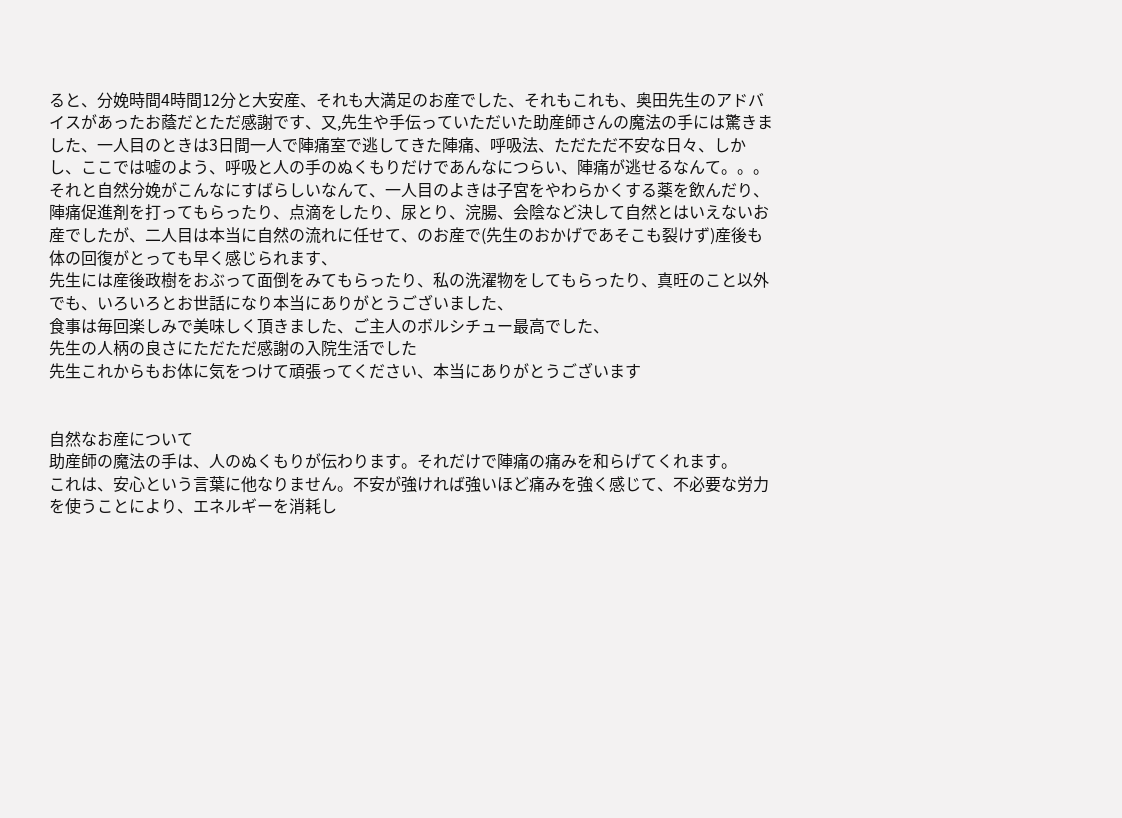ると、分娩時間4時間12分と大安産、それも大満足のお産でした、それもこれも、奥田先生のアドバイスがあったお蔭だとただ感謝です、又,先生や手伝っていただいた助産師さんの魔法の手には驚きました、一人目のときは3日間一人で陣痛室で逃してきた陣痛、呼吸法、ただただ不安な日々、しかし、ここでは嘘のよう、呼吸と人の手のぬくもりだけであんなにつらい、陣痛が逃せるなんて。。。それと自然分娩がこんなにすばらしいなんて、一人目のよきは子宮をやわらかくする薬を飲んだり、陣痛促進剤を打ってもらったり、点滴をしたり、尿とり、浣腸、会陰など決して自然とはいえないお産でしたが、二人目は本当に自然の流れに任せて、のお産で(先生のおかげであそこも裂けず)産後も体の回復がとっても早く感じられます、
先生には産後政樹をおぶって面倒をみてもらったり、私の洗濯物をしてもらったり、真旺のこと以外でも、いろいろとお世話になり本当にありがとうございました、
食事は毎回楽しみで美味しく頂きました、ご主人のボルシチュー最高でした、
先生の人柄の良さにただただ感謝の入院生活でした
先生これからもお体に気をつけて頑張ってください、本当にありがとうございます


自然なお産について
助産師の魔法の手は、人のぬくもりが伝わります。それだけで陣痛の痛みを和らげてくれます。
これは、安心という言葉に他なりません。不安が強ければ強いほど痛みを強く感じて、不必要な労力を使うことにより、エネルギーを消耗し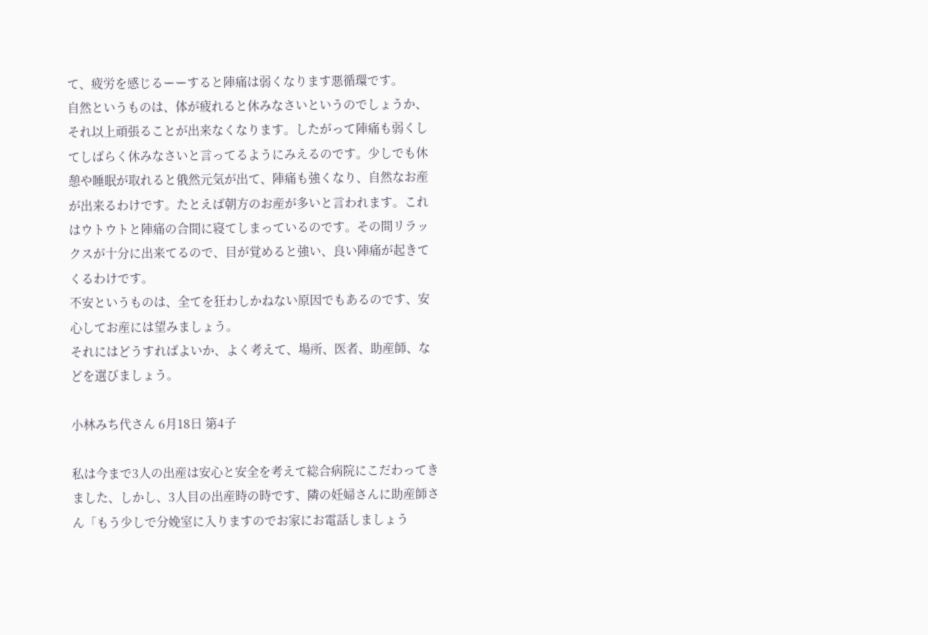て、疲労を感じるーーすると陣痛は弱くなります悪循環です。
自然というものは、体が疲れると休みなさいというのでしょうか、それ以上頑張ることが出来なくなります。したがって陣痛も弱くしてしばらく休みなさいと言ってるようにみえるのです。少しでも休憩や睡眠が取れると俄然元気が出て、陣痛も強くなり、自然なお産が出来るわけです。たとえば朝方のお産が多いと言われます。これはウトウトと陣痛の合間に寝てしまっているのです。その間リラックスが十分に出来てるので、目が覚めると強い、良い陣痛が起きてくるわけです。
不安というものは、全てを狂わしかねない原因でもあるのです、安心してお産には望みましょう。
それにはどうすればよいか、よく考えて、場所、医者、助産師、などを選びましょう。

小林みち代さん 6月18日 第4子

私は今まで3人の出産は安心と安全を考えて総合病院にこだわってきました、しかし、3人目の出産時の時です、隣の妊婦さんに助産師さん「もう少しで分娩室に入りますのでお家にお電話しましょう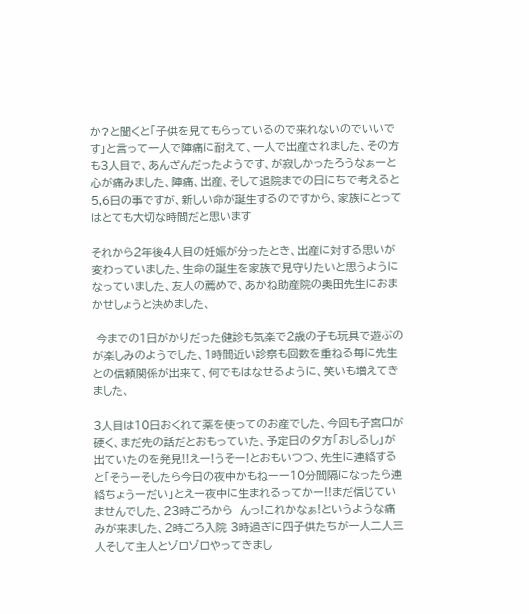か?と聞くと「子供を見てもらっているので来れないのでいいです」と言って一人で陣痛に耐えて、一人で出産されました、その方も3人目で、あんざんだったようです、が寂しかったろうなぁーと心が痛みました、陣痛、出産、そして退院までの日にちで考えると5,6日の事ですが、新しい命が誕生するのですから、家族にとってはとても大切な時間だと思います

それから2年後4人目の妊娠が分ったとき、出産に対する思いが変わっていました、生命の誕生を家族で見守りたいと思うようになっていました、友人の薦めで、あかね助産院の奥田先生におまかせしょうと決めました、

 今までの1日がかりだった健診も気楽で2歳の子も玩具で遊ぶのが楽しみのようでした、1時間近い診察も回数を重ねる毎に先生との信頼関係が出来て、何でもはなせるように、笑いも増えてきました、

3人目は10日おくれて薬を使ってのお産でした、今回も子宮口が硬く、まだ先の話だとおもっていた、予定日の夕方「おしるし」が出ていたのを発見!!えー!うそー!とおもいつつ、先生に連絡すると「そうーそしたら今日の夜中かもねーー10分間隔になったら連絡ちょうーだい」とえー夜中に生まれるってかー!!まだ信じていませんでした、23時ごろから  んっ!これかなぁ!というような痛みが来ました、2時ごろ入院 3時過ぎに四子供たちが一人二人三人そして主人とゾロゾロやってきまし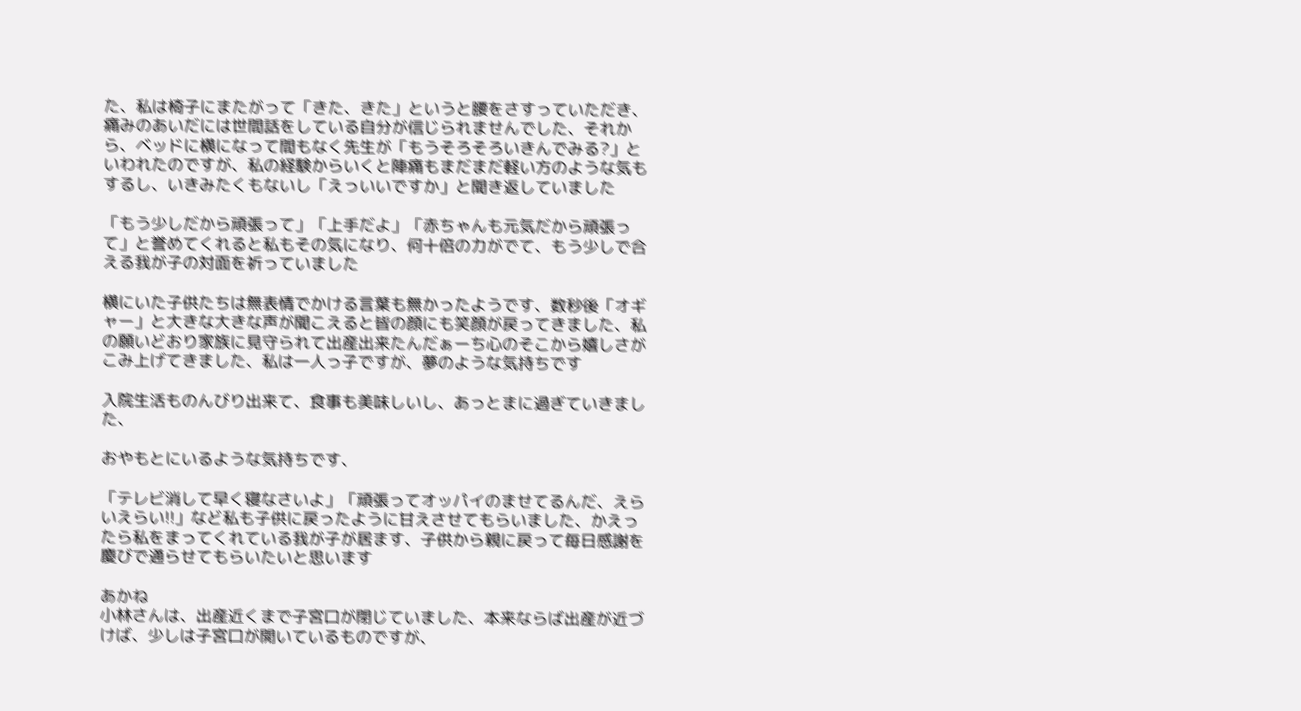た、私は椅子にまたがって「きた、きた」というと腰をさすっていただき、痛みのあいだには世間話をしている自分が信じられませんでした、それから、ベッドに横になって間もなく先生が「もうそろそろいきんでみる?」といわれたのですが、私の経験からいくと陣痛もまだまだ軽い方のような気もするし、いきみたくもないし「えっいいですか」と聞き返していました

「もう少しだから頑張って」「上手だよ」「赤ちゃんも元気だから頑張って」と誉めてくれると私もその気になり、何十倍の力がでて、もう少しで合える我が子の対面を祈っていました

横にいた子供たちは無表情でかける言葉も無かったようです、数秒後「オギャー」と大きな大きな声が聞こえると皆の顔にも笑顔が戻ってきました、私の願いどおり家族に見守られて出産出来たんだぁーち心のそこから嬉しさがこみ上げてきました、私は一人っ子ですが、夢のような気持ちです

入院生活ものんびり出来て、食事も美味しいし、あっとまに過ぎていきました、

おやもとにいるような気持ちです、

「テレビ消して早く寝なさいよ」「頑張ってオッパイのませてるんだ、えらいえらい!!」など私も子供に戻ったように甘えさせてもらいました、かえったら私をまってくれている我が子が居ます、子供から親に戻って毎日感謝を慶びで通らせてもらいたいと思います

あかね
小林さんは、出産近くまで子宮口が閉じていました、本来ならば出産が近づけば、少しは子宮口が開いているものですが、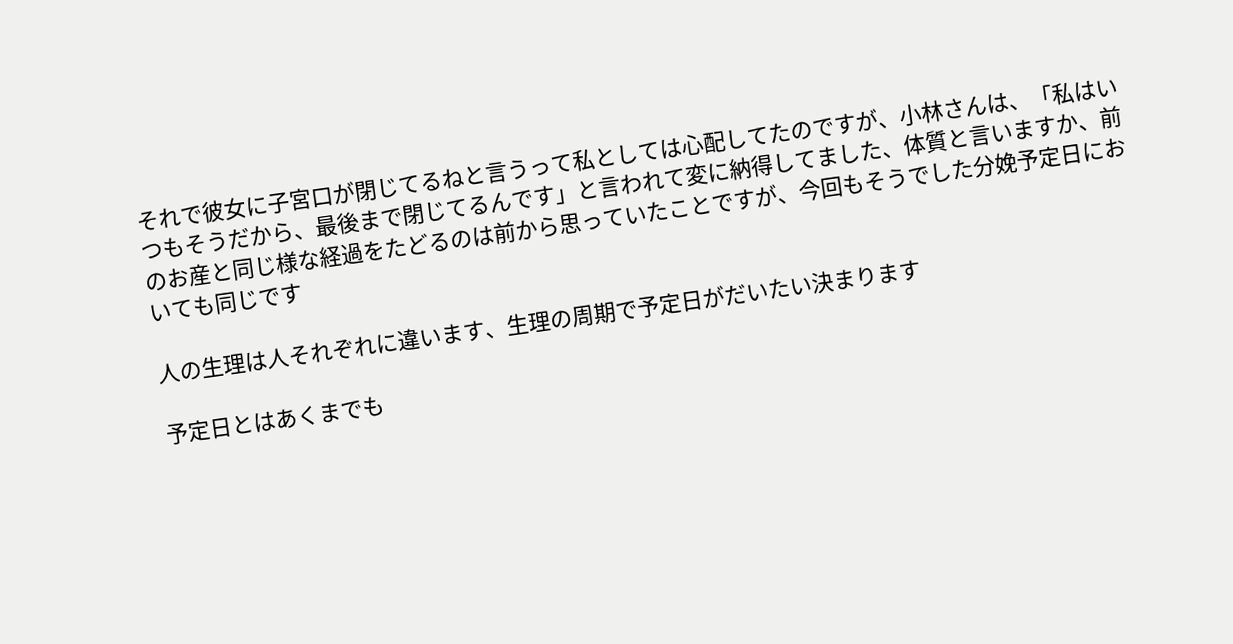それで彼女に子宮口が閉じてるねと言うって私としては心配してたのですが、小林さんは、「私はいつもそうだから、最後まで閉じてるんです」と言われて変に納得してました、体質と言いますか、前のお産と同じ様な経過をたどるのは前から思っていたことですが、今回もそうでした分娩予定日においても同じです

人の生理は人それぞれに違います、生理の周期で予定日がだいたい決まります

予定日とはあくまでも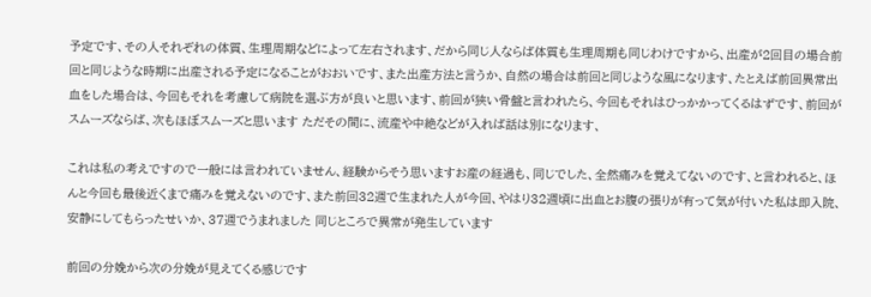予定です、その人それぞれの体質、生理周期などによって左右されます、だから同じ人ならば体質も生理周期も同じわけですから、出産が2回目の場合前回と同じような時期に出産される予定になることがおおいです、また出産方法と言うか、自然の場合は前回と同じような風になります、たとえば前回異常出血をした場合は、今回もそれを考慮して病院を選ぶ方が良いと思います、前回が狭い骨盤と言われたら、今回もそれはひっかかってくるはずです、前回がスムーズならば、次もほぼスムーズと思います ただその間に、流産や中絶などが入れば話は別になります、

これは私の考えですので一般には言われていません、経験からそう思いますお産の経過も、同じでした、全然痛みを覚えてないのです、と言われると、ほんと今回も最後近くまで痛みを覚えないのです、また前回32週で生まれた人が今回、やはり32週頃に出血とお腹の張りが有って気が付いた私は即入院、安静にしてもらったせいか、37週でうまれました 同じところで異常が発生しています

前回の分娩から次の分娩が見えてくる感じです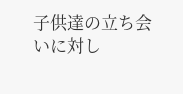子供達の立ち会いに対し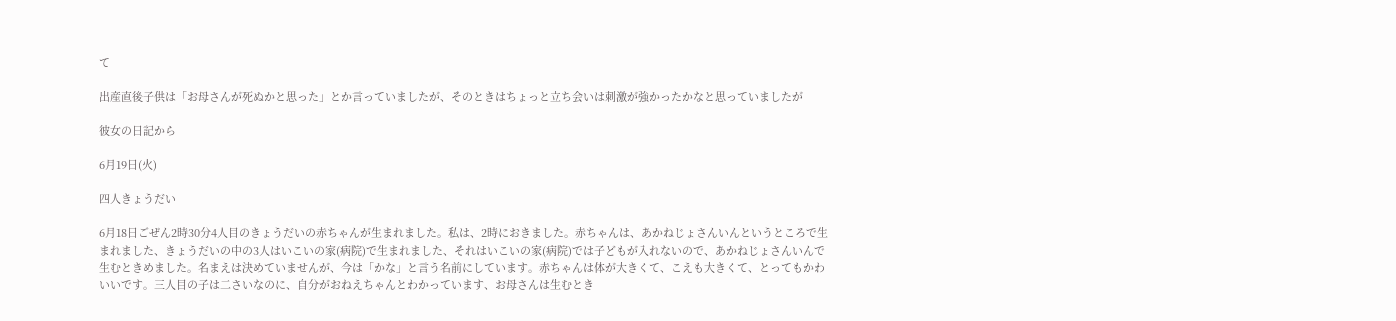て

出産直後子供は「お母さんが死ぬかと思った」とか言っていましたが、そのときはちょっと立ち会いは刺激が強かったかなと思っていましたが

彼女の日記から

6月19日(火)

四人きょうだい

6月18日ごぜん2時30分4人目のきょうだいの赤ちゃんが生まれました。私は、2時におきました。赤ちゃんは、あかねじょさんいんというところで生まれました、きょうだいの中の3人はいこいの家(病院)で生まれました、それはいこいの家(病院)では子どもが入れないので、あかねじょさんいんで生むときめました。名まえは決めていませんが、今は「かな」と言う名前にしています。赤ちゃんは体が大きくて、こえも大きくて、とってもかわいいです。三人目の子は二さいなのに、自分がおねえちゃんとわかっています、お母さんは生むとき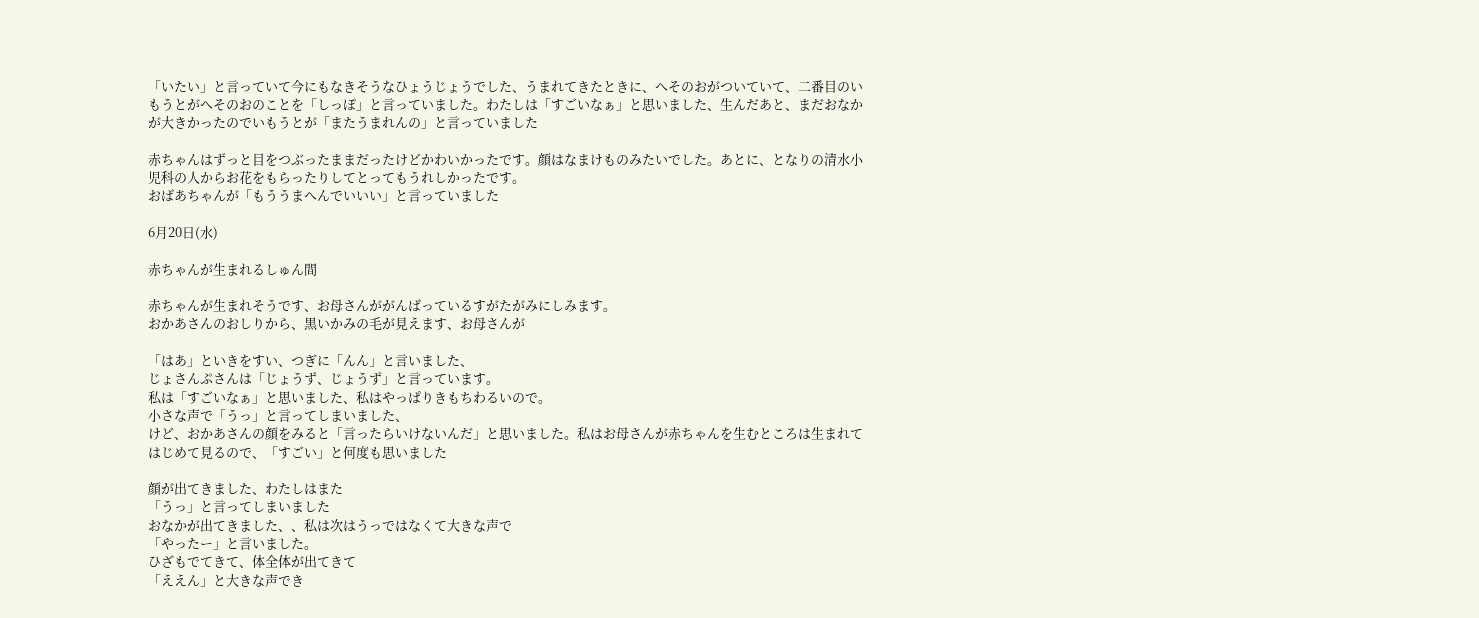「いたい」と言っていて今にもなきそうなひょうじょうでした、うまれてきたときに、へそのおがついていて、二番目のいもうとがへそのおのことを「しっぽ」と言っていました。わたしは「すごいなぁ」と思いました、生んだあと、まだおなかが大きかったのでいもうとが「またうまれんの」と言っていました

赤ちゃんはずっと目をつぶったままだったけどかわいかったです。顔はなまけものみたいでした。あとに、となりの清水小児科の人からお花をもらったりしてとってもうれしかったです。
おばあちゃんが「もううまへんでいいい」と言っていました

6月20日(水)

赤ちゃんが生まれるしゅん間

赤ちゃんが生まれそうです、お母さんががんばっているすがたがみにしみます。
おかあさんのおしりから、黒いかみの毛が見えます、お母さんが

「はあ」といきをすい、つぎに「んん」と言いました、
じょさんぷさんは「じょうず、じょうず」と言っています。
私は「すごいなぁ」と思いました、私はやっぱりきもちわるいので。
小さな声で「うっ」と言ってしまいました、
けど、おかあさんの顔をみると「言ったらいけないんだ」と思いました。私はお母さんが赤ちゃんを生むところは生まれてはじめて見るので、「すごい」と何度も思いました

顔が出てきました、わたしはまた
「うっ」と言ってしまいました
おなかが出てきました、、私は次はうっではなくて大きな声で
「やったー」と言いました。
ひざもでてきて、体全体が出てきて
「ええん」と大きな声でき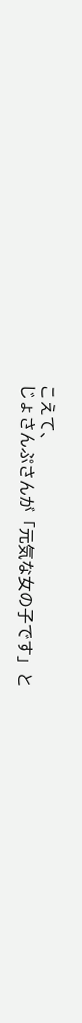こえて、
じょさんぷさんが「元気な女の子です」と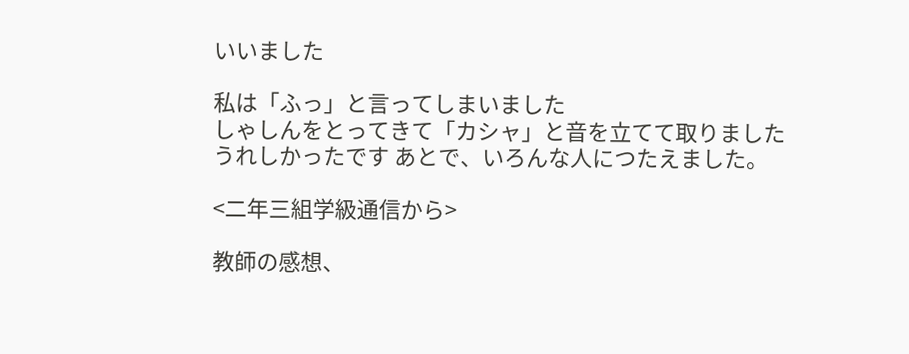いいました

私は「ふっ」と言ってしまいました
しゃしんをとってきて「カシャ」と音を立てて取りました
うれしかったです あとで、いろんな人につたえました。

<二年三組学級通信から>

教師の感想、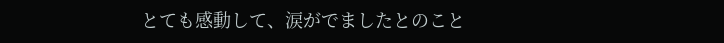とても感動して、涙がでましたとのこと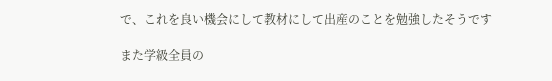で、これを良い機会にして教材にして出産のことを勉強したそうです

また学級全員の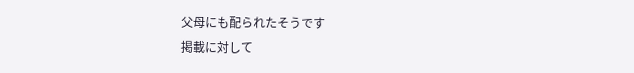父母にも配られたそうです
掲載に対して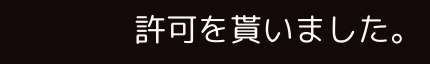許可を貰いました。